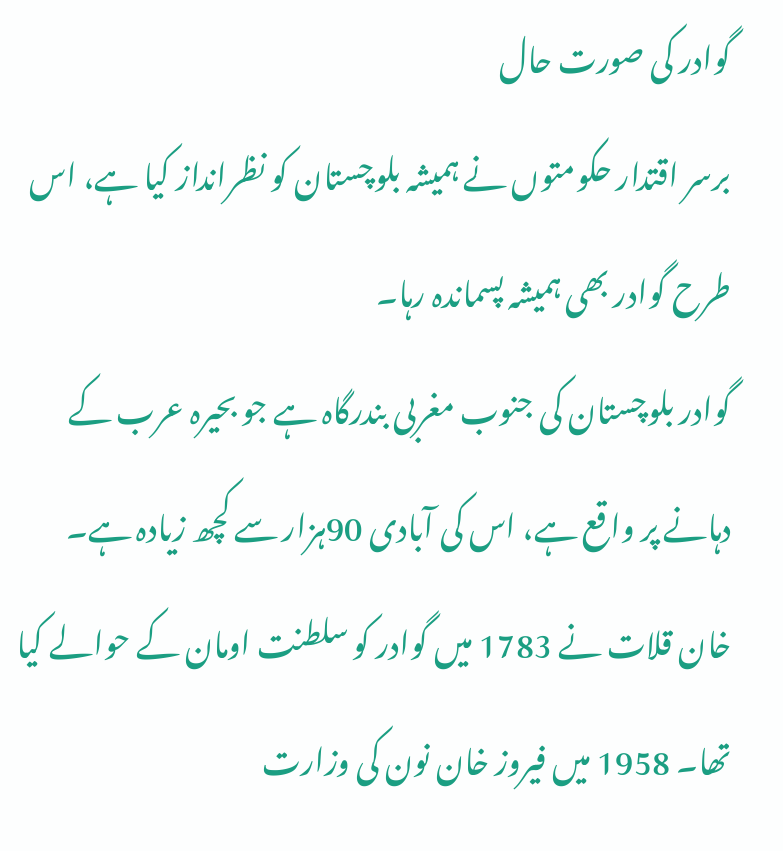گوادر کی صورت حال
برسر اقتدار حکومتوں نے ہمیشہ بلوچستان کو نظرانداز کیا ہے، اس طرح گوادر بھی ہمیشہ پسماندہ رہا۔
گوادر بلوچستان کی جنوب مغربی بندرگاہ ہے جو بحیرہ عرب کے دہانے پر واقع ہے، اس کی آبادی 90ہزار سے کچھ زیادہ ہے۔ خان قلات نے 1783 میں گوادر کو سلطنت اومان کے حوالے کیا تھا۔ 1958 میں فیروز خان نون کی وزارت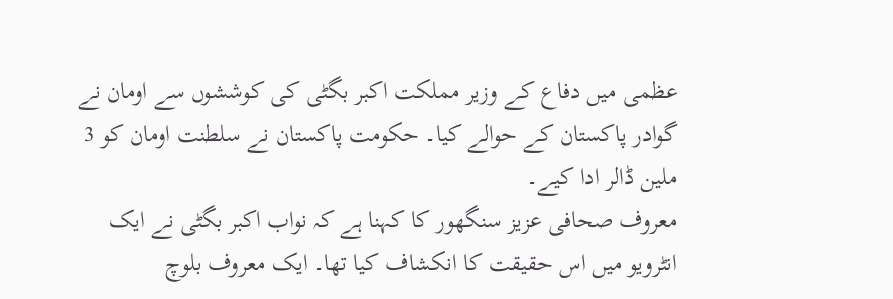عظمی میں دفاع کے وزیر مملکت اکبر بگٹی کی کوششوں سے اومان نے گوادر پاکستان کے حوالے کیا۔ حکومت پاکستان نے سلطنت اومان کو 3 ملین ڈالر ادا کیے۔
معروف صحافی عزیز سنگھور کا کہنا ہے کہ نواب اکبر بگٹی نے ایک انٹرویو میں اس حقیقت کا انکشاف کیا تھا۔ ایک معروف بلوچ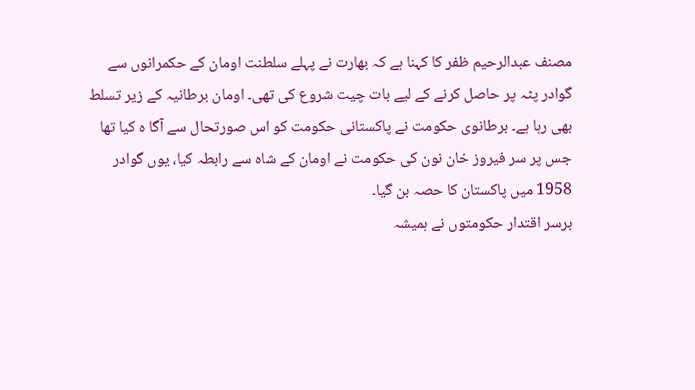مصنف عبدالرحیم ظفر کا کہنا ہے کہ بھارت نے پہلے سلطنت اومان کے حکمرانوں سے گوادر پٹہ پر حاصل کرنے کے لیے بات چیت شروع کی تھی۔ اومان برطانیہ کے زیر تسلط بھی رہا ہے۔ برطانوی حکومت نے پاکستانی حکومت کو اس صورتحال سے آگا ہ کیا تھا جس پر سر فیروز خان نون کی حکومت نے اومان کے شاہ سے رابطہ کیا، یوں گوادر 1958 میں پاکستان کا حصہ بن گیا۔
برسر اقتدار حکومتوں نے ہمیشہ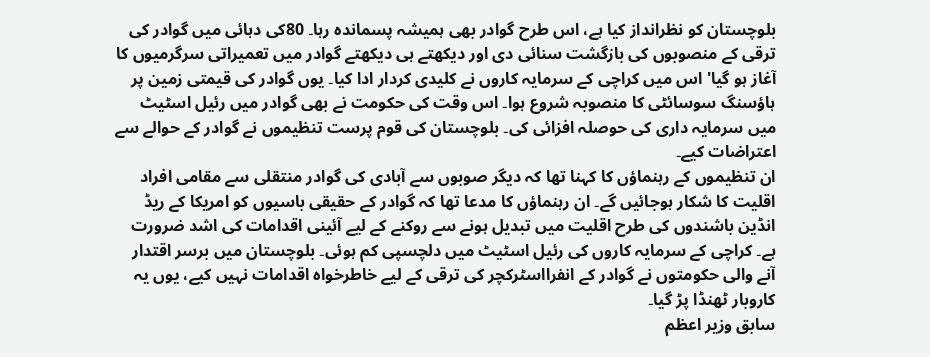بلوچستان کو نظرانداز کیا ہے، اس طرح گوادر بھی ہمیشہ پسماندہ رہا۔ 80کی دہائی میں گوادر کی ترقی کے منصوبوں کی بازگشت سنائی دی اور دیکھتے ہی دیکھتے گوادر میں تعمیراتی سرگرمیوں کا آغاز ہو گیا' اس میں کراچی کے سرمایہ کاروں نے کلیدی کردار ادا کیا۔ یوں گوادر کی قیمتی زمین پر ہاؤسنگ سوسائٹی کا منصوبہ شروع ہوا۔ اس وقت کی حکومت نے بھی گوادر میں رئیل اسٹیٹ میں سرمایہ داری کی حوصلہ افزائی کی۔ بلوچستان کی قوم پرست تنظیموں نے گوادر کے حوالے سے اعتراضات کیے۔
ان تنظیموں کے رہنماؤں کا کہنا تھا کہ دیگر صوبوں سے آبادی کی گوادر منتقلی سے مقامی افراد اقلیت کا شکار ہوجائیں گے۔ ان رہنماؤں کا مدعا تھا کہ گوادر کے حقیقی باسیوں کو امریکا کے ریڈ انڈین باشندوں کی طرح اقلیت میں تبدیل ہونے سے روکنے کے لیے آئینی اقدامات کی اشد ضرورت ہے۔ کراچی کے سرمایہ کاروں کی رئیل اسٹیٹ میں دلچسپی کم ہوئی۔ بلوچستان میں برسر اقتدار آنے والی حکومتوں نے گوادر کے انفرااسٹرکچر کی ترقی کے لیے خاطرخواہ اقدامات نہیں کیے، یوں یہ کاروبار ٹھنڈا پڑ گیا۔
سابق وزیر اعظم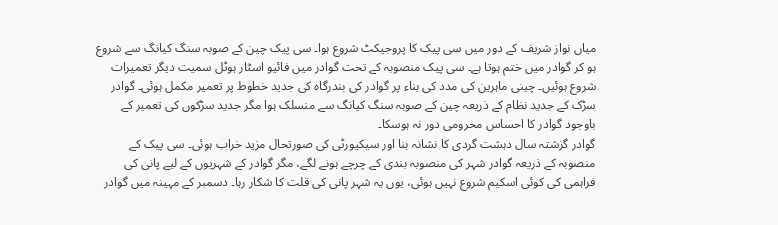میاں نواز شریف کے دور میں سی پیک کا پروجیکٹ شروع ہوا۔ سی پیک چین کے صوبہ سنگ کیانگ سے شروع ہو کر گوادر میں ختم ہوتا ہے۔ سی پیک منصوبہ کے تحت گوادر میں فائیو اسٹار ہوٹل سمیت دیگر تعمیرات شروع ہوئیں۔ چینی ماہرین کی مدد کی بناء پر گوادر کی بندرگاہ کی جدید خطوط پر تعمیر مکمل ہوئی۔ گوادر سڑک کے جدید نظام کے ذریعہ چین کے صوبہ سنگ کیانگ سے منسلک ہوا مگر جدید سڑکوں کی تعمیر کے باوجود گوادر کا احساس محرومی دور نہ ہوسکا۔
گوادر گزشتہ سال دہشت گردی کا نشانہ بنا اور سیکیورٹی کی صورتحال مزید خراب ہوئی۔ سی پیک کے منصوبہ کے ذریعہ گوادر شہر کی منصوبہ بندی کے چرچے ہونے لگے، مگر گوادر کے شہریوں کے لیے پانی کی فراہمی کی کوئی اسکیم شروع نہیں ہوئی، یوں یہ شہر پانی کی قلت کا شکار رہا۔ دسمبر کے مہینہ میں گوادر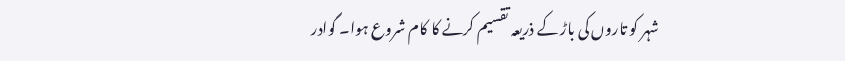شہر کو تاروں کی باڑ کے ذریعہ تقسیم کرنے کا کام شروع ہوا۔ گوادر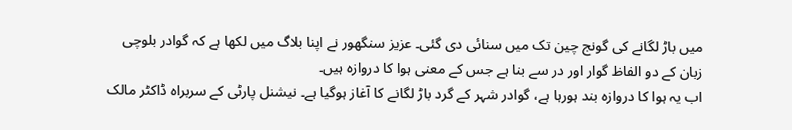میں باڑ لگانے کی گونج چین تک میں سنائی دی گئی۔ عزیز سنگھور نے اپنا بلاگ میں لکھا ہے کہ گوادر بلوچی زبان کے دو الفاظ گوار اور در سے بنا ہے جس کے معنی ہوا کا دروازہ ہیں۔
اب یہ ہوا کا دروازہ بند ہورہا ہے، گوادر شہر کے گرد باڑ لگانے کا آغاز ہوگیا ہے۔ نیشنل پارٹی کے سربراہ ڈاکٹر مالک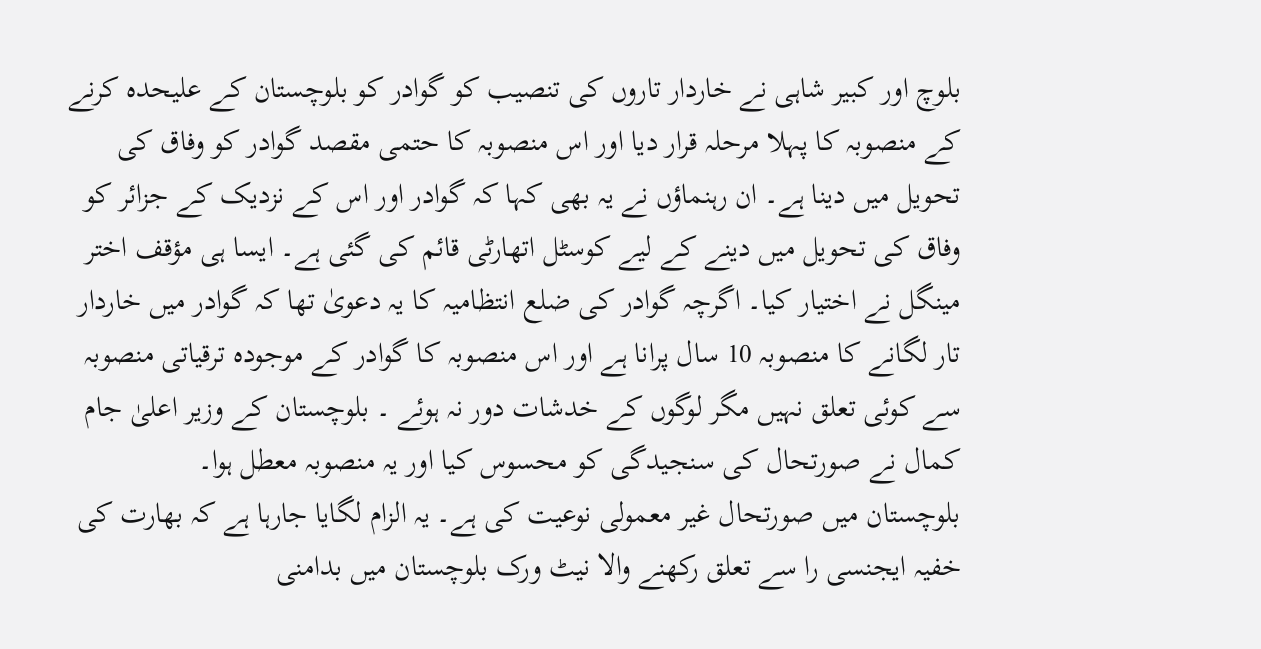بلوچ اور کبیر شاہی نے خاردار تاروں کی تنصیب کو گوادر کو بلوچستان کے علیحدہ کرنے کے منصوبہ کا پہلا مرحلہ قرار دیا اور اس منصوبہ کا حتمی مقصد گوادر کو وفاق کی تحویل میں دینا ہے۔ ان رہنماؤں نے یہ بھی کہا کہ گوادر اور اس کے نزدیک کے جزائر کو وفاق کی تحویل میں دینے کے لیے کوسٹل اتھارٹی قائم کی گئی ہے۔ ایسا ہی مؤقف اختر مینگل نے اختیار کیا۔ اگرچہ گوادر کی ضلع انتظامیہ کا یہ دعویٰ تھا کہ گوادر میں خاردار تار لگانے کا منصوبہ 10 سال پرانا ہے اور اس منصوبہ کا گوادر کے موجودہ ترقیاتی منصوبہ سے کوئی تعلق نہیں مگر لوگوں کے خدشات دور نہ ہوئے ۔ بلوچستان کے وزیر اعلیٰ جام کمال نے صورتحال کی سنجیدگی کو محسوس کیا اور یہ منصوبہ معطل ہوا۔
بلوچستان میں صورتحال غیر معمولی نوعیت کی ہے۔ یہ الزام لگایا جارہا ہے کہ بھارت کی خفیہ ایجنسی را سے تعلق رکھنے والا نیٹ ورک بلوچستان میں بدامنی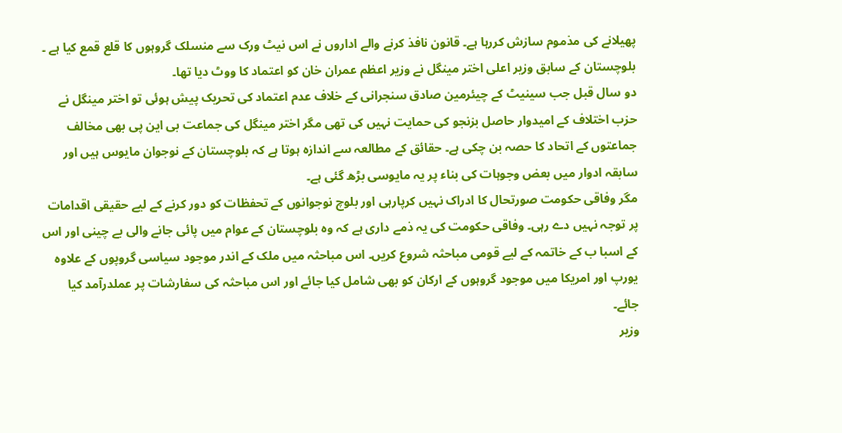پھیلانے کی مذموم سازش کررہا ہے۔ قانون نافذ کرنے والے اداروں نے اس نیٹ ورک سے منسلک گروہوں کا قلع قمع کیا ہے ۔ بلوچستان کے سابق وزیر اعلی اختر مینگل نے وزیر اعظم عمران خان کو اعتماد کا ووٹ دیا تھا۔
دو سال قبل جب سینیٹ کے چیئرمین صادق سنجرانی کے خلاف عدم اعتماد کی تحریک پیش ہوئی تو اختر مینگل نے حزب اختلاف کے امیدوار حاصل بزنجو کی حمایت نہیں کی تھی مگر اختر مینگل کی جماعت بی این پی بھی مخالف جماعتوں کے اتحاد کا حصہ بن چکی ہے۔ حقائق کے مطالعہ سے اندازہ ہوتا ہے کہ بلوچستان کے نوجوان مایوس ہیں اور سابقہ ادوار میں بعض وجوہات کی بناء پر یہ مایوسی بڑھ گئی ہے۔
مگر وفاقی حکومت صورتحال کا ادراک نہیں کرپارہی اور بلوچ نوجوانوں کے تحفظات کو دور کرنے کے لیے حقیقی اقدامات پر توجہ نہیں دے رہی۔ وفاقی حکومت کی یہ ذمے داری ہے کہ وہ بلوچستان کے عوام میں پائی جانے والی بے چینی اور اس کے اسبا ب کے خاتمہ کے لیے قومی مباحثہ شروع کریں۔ اس مباحثہ میں ملک کے اندر موجود سیاسی گروپوں کے علاوہ یورپ اور امریکا میں موجود گروہوں کے ارکان کو بھی شامل کیا جائے اور اس مباحثہ کی سفارشات پر عملدرآمد کیا جائے۔
وزیر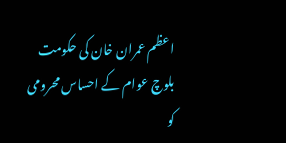اعظم عمران خان کی حکومت بلوچ عوام کے احساس محرومی کو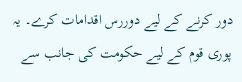دور کرنے کے لیے دوررس اقدامات کرے۔ یہ پوری قوم کے لیے حکومت کی جانب سے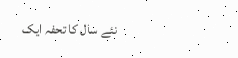نئے سال کا تحفہ ایک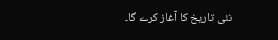نئی تاریخ کا آغاز کرے گا۔